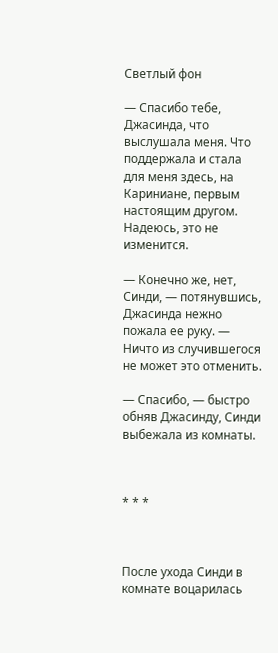Светлый фон

— Спасибо тебе, Джасинда, что выслушала меня. Что поддержала и стала для меня здесь, на Кариниане, первым настоящим другом. Надеюсь, это не изменится.

— Конечно же, нет, Синди, — потянувшись, Джасинда нежно пожала ее руку. — Ничто из случившегося не может это отменить.

— Спасибо, — быстро обняв Джасинду, Синди выбежала из комнаты.



* * *



После ухода Синди в комнате воцарилась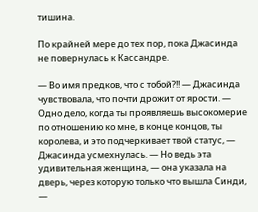тишина.

По крайней мере до тех пор, пока Джасинда не повернулась к Кассандре.

— Во имя предков, что с тобой?!! — Джасинда чувствовала, что почти дрожит от ярости. — Одно дело, когда ты проявляешь высокомерие по отношению ко мне, в конце концов, ты королева, и это подчеркивает твой статус, — Джасинда усмехнулась. — Но ведь эта удивительная женщина, — она указала на дверь, через которую только что вышла Синди, —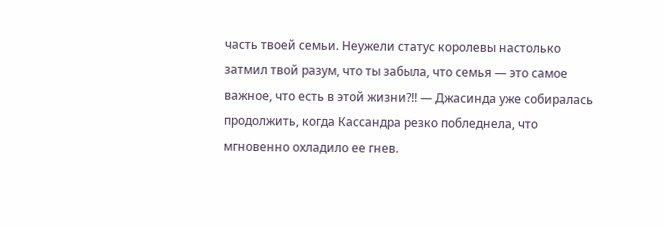часть твоей семьи. Неужели статус королевы настолько затмил твой разум, что ты забыла, что семья — это самое важное, что есть в этой жизни?!! — Джасинда уже собиралась продолжить, когда Кассандра резко побледнела, что мгновенно охладило ее гнев.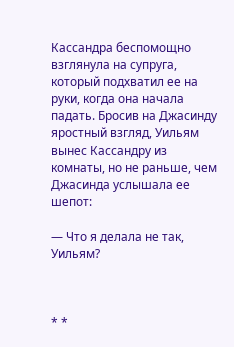Кассандра беспомощно взглянула на супруга, который подхватил ее на руки, когда она начала падать. Бросив на Джасинду яростный взгляд, Уильям вынес Кассандру из комнаты, но не раньше, чем Джасинда услышала ее шепот:

— Что я делала не так, Уильям?



* *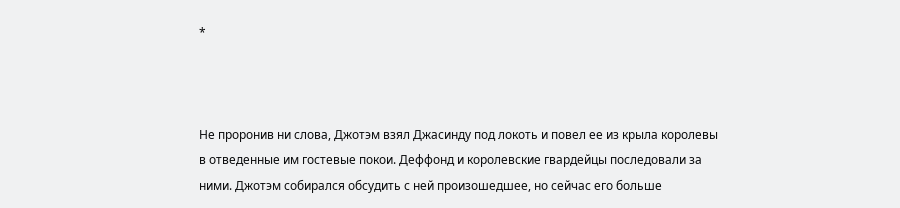*



Не проронив ни слова, Джотэм взял Джасинду под локоть и повел ее из крыла королевы в отведенные им гостевые покои. Деффонд и королевские гвардейцы последовали за ними. Джотэм собирался обсудить с ней произошедшее, но сейчас его больше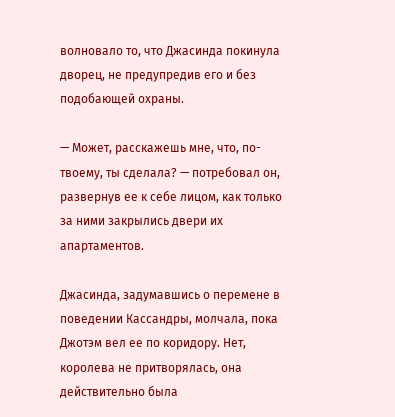волновало то, что Джасинда покинула дворец, не предупредив его и без подобающей охраны.

— Может, расскажешь мне, что, по-твоему, ты сделала? — потребовал он, развернув ее к себе лицом, как только за ними закрылись двери их апартаментов.

Джасинда, задумавшись о перемене в поведении Кассандры, молчала, пока Джотэм вел ее по коридору. Нет, королева не притворялась, она действительно была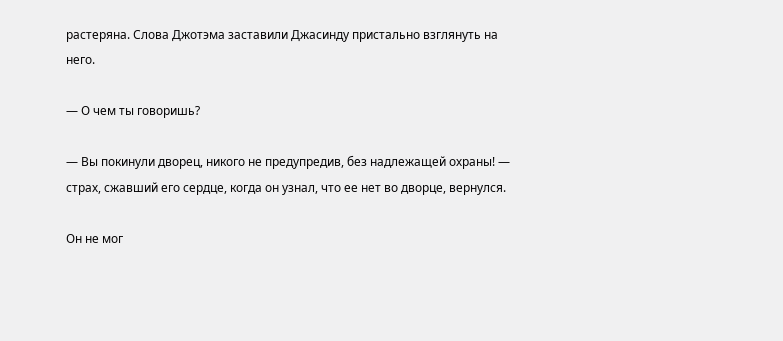растеряна. Слова Джотэма заставили Джасинду пристально взглянуть на него.

— О чем ты говоришь?

— Вы покинули дворец, никого не предупредив, без надлежащей охраны! — страх, сжавший его сердце, когда он узнал, что ее нет во дворце, вернулся.

Он не мог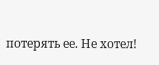потерять ее. Не хотел!